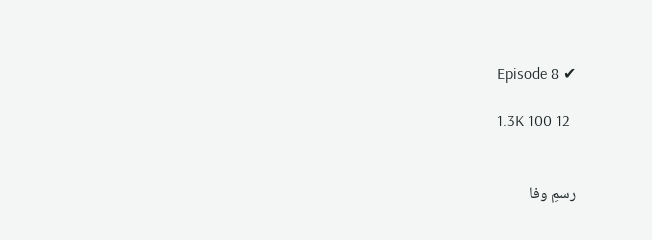Episode 8 ✔

1.3K 100 12


رسمِ وفا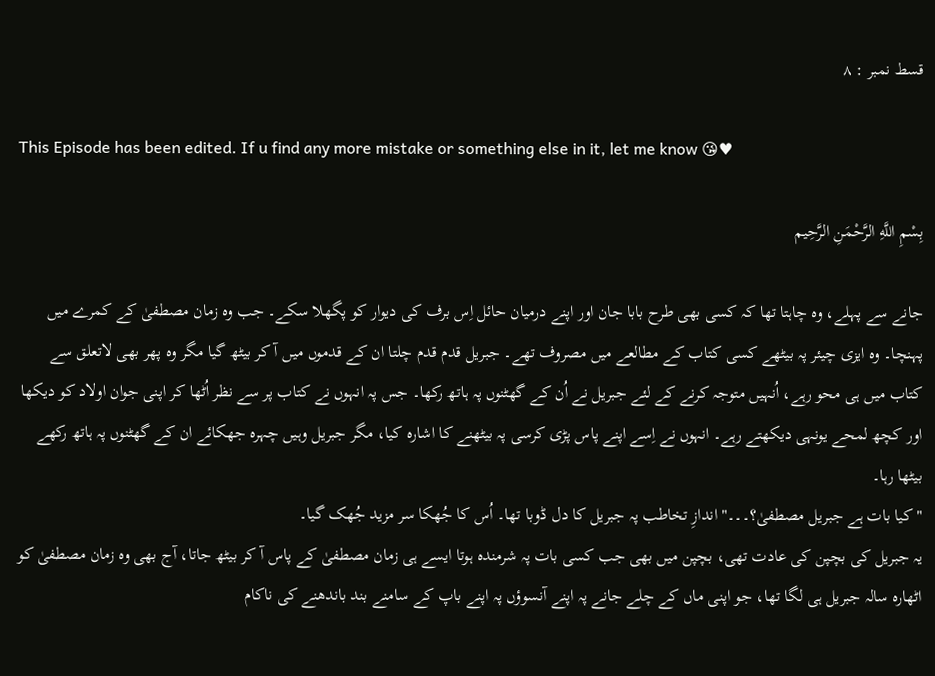قسط نمبر : ٨

This Episode has been edited. If u find any more mistake or something else in it, let me know 😘♥

بِسْمِ اللَّهِ الرَّحْمَنِ الرَّحِیم

جانے سے پہلے، وہ چاہتا تھا کہ کسی بھی طرح بابا جان اور اپنے درمیان حائل اِس برف کی دیوار کو پگھلا سکے۔ جب وہ زمان مصطفیٰ کے کمرے میں پہنچا۔ وہ ایزی چیئر پہ بیٹھے کسی کتاب کے مطالعے میں مصروف تھے۔ جبریل قدم قدم چلتا ان کے قدموں میں آ کر بیٹھ گیا مگر وہ پھر بھی لاتعلق سے کتاب میں ہی محو رہے، اُنہیں متوجہ کرنے کے لئے جبریل نے اُن کے گھٹنوں پہ ہاتھ رکھا۔ جس پہ انہوں نے کتاب پر سے نظر اُٹھا کر اپنی جوان اولاد کو دیکھا اور کچھ لمحے یونہی دیکھتے رہے۔ انہوں نے اِسے اپنے پاس پڑی کرسی پہ بیٹھنے کا اشارہ کیا، مگر جبریل وہیں چہرہ جھکائے ان کے گھٹنوں پہ ہاتھ رکھے بیٹھا رہا۔
"کیا بات ہے جبریل مصطفیٰ؟۔۔۔" اندازِ تخاطب پہ جبریل کا دل ڈوبا تھا۔ اُس کا جُھکا سر مزید جُھک گیا۔
یہ جبریل کی بچپن کی عادت تھی، بچپن میں بھی جب کسی بات پہ شرمندہ ہوتا ایسے ہی زمان مصطفیٰ کے پاس آ کر بیٹھ جاتا، آج بھی وہ زمان مصطفیٰ کو اٹھارہ سالہ جبریل ہی لگا تھا، جو اپنی ماں کے چلے جانے پہ اپنے آنسوؤں پہ اپنے باپ کے سامنے بند باندھنے کی ناكام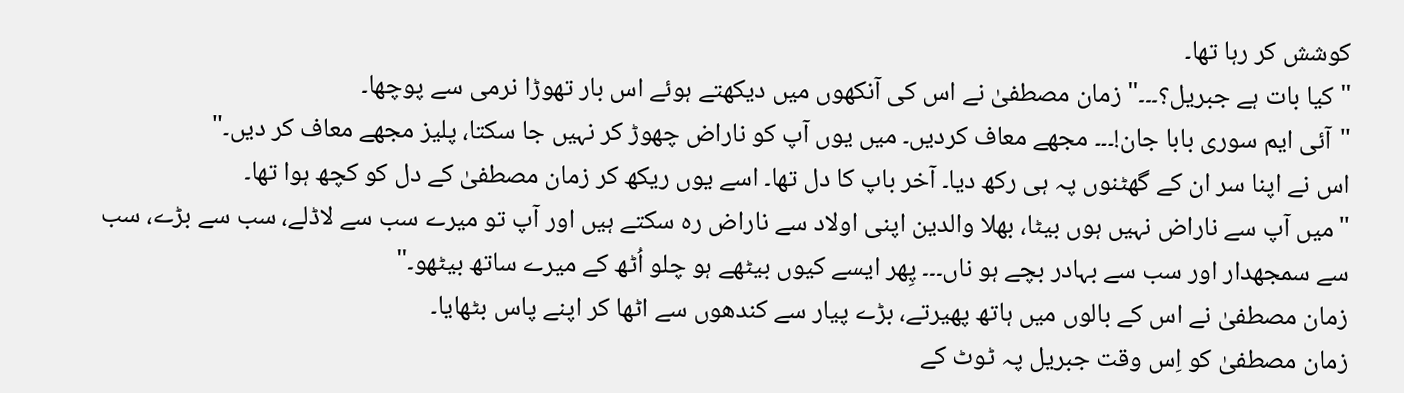کوشش کر رہا تھا۔
"کیا بات ہے جبریل؟۔۔۔" زمان مصطفیٰ نے اس کی آنکھوں میں دیکھتے ہوئے اس بار تھوڑا نرمی سے پوچھا۔
"آئی ایم سوری بابا جان!۔۔۔ مجھے معاف کردیں۔ میں یوں آپ کو ناراض چھوڑ کر نہیں جا سکتا، پلیز مجھے معاف کر دیں۔"
اس نے اپنا سر ان کے گھٹنوں پہ ہی رکھ دیا۔ آخر باپ کا دل تھا۔ اسے یوں ریکھ کر زمان مصطفیٰ کے دل کو کچھ ہوا تھا۔
"میں آپ سے ناراض نہیں ہوں بیٹا، بھلا والدین اپنی اولاد سے ناراض رہ سکتے ہیں اور آپ تو میرے سب سے لاڈلے، سب سے بڑے، سب سے سمجھدار اور سب سے بہادر بچے ہو ناں۔۔۔ پِھر ایسے کیوں بیٹھے ہو چلو اُٹھ کے میرے ساتھ بیٹھو۔"
زمان مصطفیٰ نے اس کے بالوں میں ہاتھ پھیرتے، بڑے پیار سے کندھوں سے اٹھا کر اپنے پاس بٹھایا۔
زمان مصطفیٰ کو اِس وقت جبریل پہ ٹوٹ کے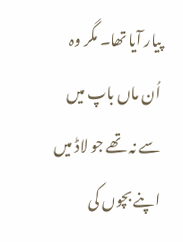پیار آیا تھا۔ مگر وہ اُن ماں باپ میں سے نہ تھے جو لاڈ میں اپنے بچوں کی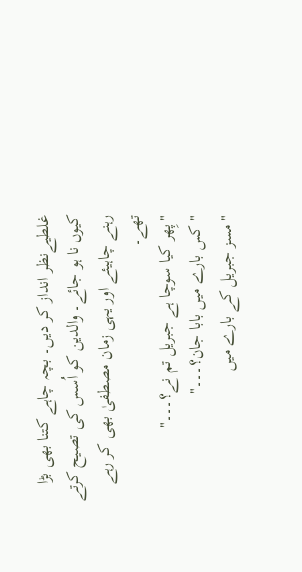غلطیےنظر انداز کر دیں۔ بچہ چاہے کتنا بھی بڑا کیوں نا ہو جائے۔ والدین کو اُسس کی تصیح کرتے رہنے چاہیئے اور یہی زمان مصطفیٰ بھی کر رہے تھے۔
"پِھر کیا سوچا ہے جبریل تم نے؟۔۔۔"
"کس بارے میں بابا جان؟۔۔۔"
"مسز جبریل کے بارے میں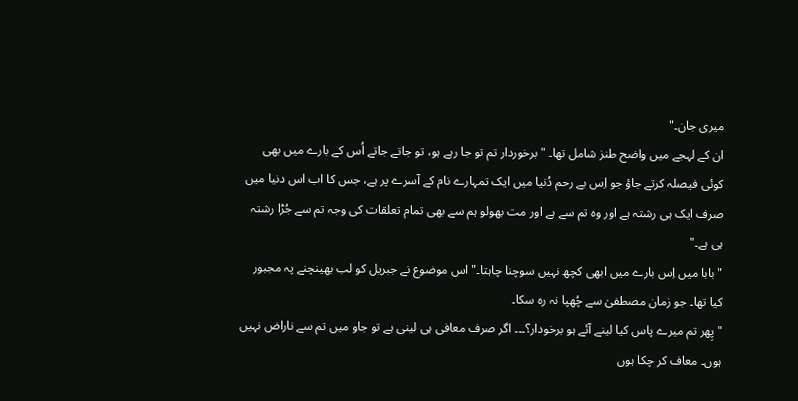میری جان۔"
ان کے لہجے میں واضح طنز شامل تھا۔ "برخوردار تم تو جا رہے ہو، تو جاتے جاتے اُس کے بارے میں بھی کوئی فیصلہ کرتے جاؤ جو اِس بے رحم دُنیا میں ایک تمہارے نام کے آسرے پر ہے، جس کا اب اس دنیا میں صرف ایک ہی رشتہ ہے اور وہ تم سے ہے اور مت بھولو ہم سے بھی تمام تعلقات کی وجہ تم سے جُڑا رشتہ ہی ہے۔"
"بابا میں اِس بارے میں ابھی کچھ نہیں سوچنا چاہتا۔" اس موضوع نے جبریل کو لب بھینچنے پہ مجبور کیا تھا۔ جو زمان مصطفیٰ سے چُھپا نہ رہ سکا۔
"پِھر تم میرے پاس کیا لینے آئے ہو برخودار؟۔۔۔ اگر صرف معافی ہی لینی ہے تو جاو میں تم سے ناراض نہیں ہوں۔ معاف کر چکا ہوں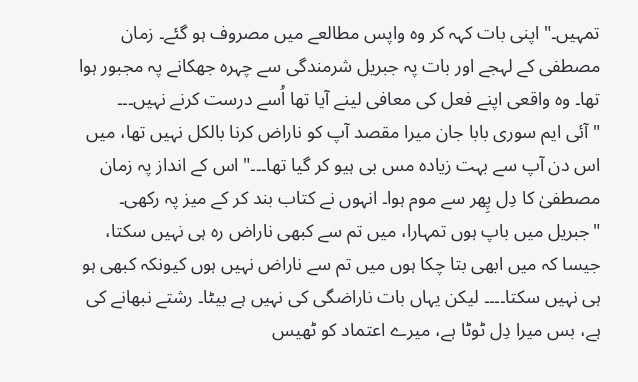تمہیں۔" اپنی بات کہہ کر وہ واپس مطالعے میں مصروف ہو گئے۔ زمان مصطفی کے لہجے اور بات پہ جبریل شرمندگی سے چہرہ جھکانے پہ مجبور ہوا تھا۔ وہ واقعی اپنے فعل کی معافی لینے آیا تھا اُسے درست کرنے نہیں۔۔۔
"آئی ایم سوری بابا جان میرا مقصد آپ کو ناراض کرنا بالکل نہیں تھا، میں اس دن آپ سے بہت زیادہ مس بی ہیو کر گیا تھا۔۔۔" اس کے انداز پہ زمان مصطفیٰ کا دِل پِھر سے موم ہوا۔ انہوں نے کتاب بند کر کے میز پہ رکھی۔
"جبریل میں باپ ہوں تمہارا، میں تم سے کبھی ناراض رہ ہی نہیں سکتا، جیسا کہ میں ابھی بتا چکا ہوں میں تم سے ناراض نہیں ہوں کیونکہ کبھی ہو ہی نہیں سکتا۔۔۔۔ لیکن یہاں بات ناراضگی کی نہیں ہے بیٹا۔ رشتے نبھانے کی ہے، بس میرا دِل ٹوٹا ہے، میرے اعتماد کو ٹھیس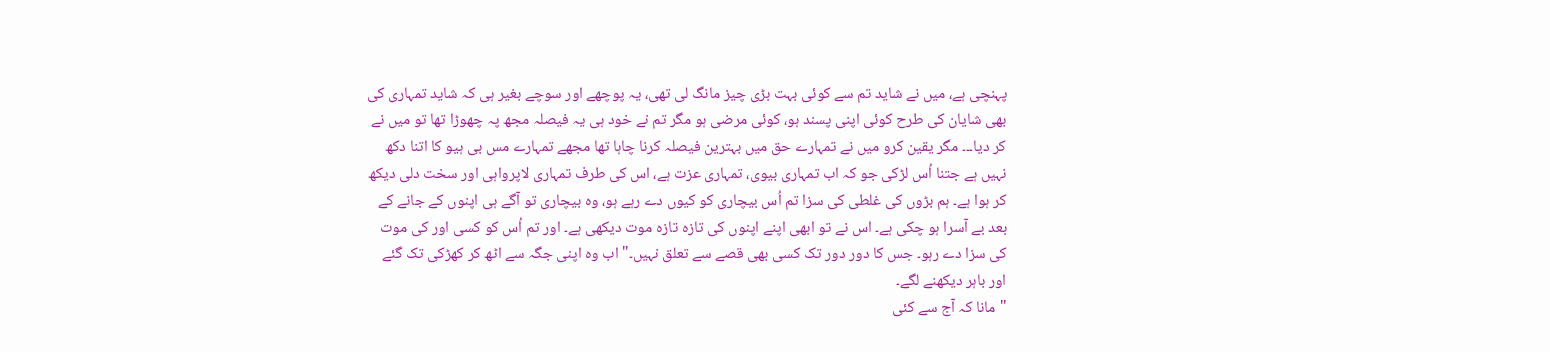پہنچی ہے، میں نے شاید تم سے کوئی بہت بڑی چیز مانگ لی تھی، یہ پوچھے اور سوچے بغیر ہی کہ شاید تمہاری کی بھی شایان کی طرح کوئی اپنی پسند ہو، کوئی مرضی ہو مگر تم نے خود ہی یہ فیصلہ مجھ پہ چھوڑا تھا تو میں نے کر دیا۔۔۔ مگر یقین کرو میں نے تمہارے حق میں بہترین فیصلہ کرنا چاہا تھا مجھے تمہارے مس بی ہیو کا اتنا دکھ نہیں ہے جتنا اُس لڑکی جو کہ اب تمہاری بیوی، تمہاری عزت ہے، اس کی طرف تمہاری لاپرواہی اور سخت دلی دیکھ کر ہوا ہے۔ ہم بڑوں کی غلطی کی سزا تم اُس بیچاری کو کیوں دے رہے ہو، وہ بیچاری تو آگے ہی اپنوں کے جانے کے بعد بے آسرا ہو چکی ہے۔ اس نے تو ابھی اپنے اپنوں کی تازہ تازہ موت دیکھی ہے۔ اور تم اُس کو کسی اور کی موت کی سزا دے رہو۔ جس کا دور دور تک کسی بھی قصے سے تعلق نہیں۔" اب وہ اپنی جگہ سے اٹھ کر کھڑکی تک گئے اور باہر دیکھنے لگے۔
"مانا کہ آج سے کئی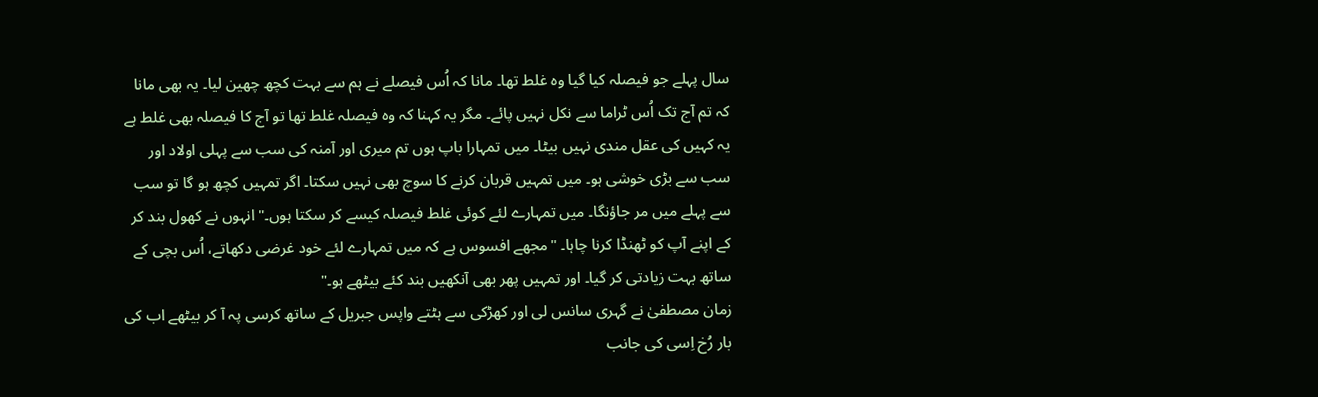سال پہلے جو فیصلہ کیا گیا وہ غلط تھا۔ مانا کہ اُس فیصلے نے ہم سے بہت کچھ چھین لیا۔ یہ بھی مانا کہ تم آج تک اُس ٹراما سے نکل نہیں پائے۔ مگر یہ کہنا کہ وہ فیصلہ غلط تھا تو آج کا فیصلہ بھی غلط ہے یہ کہیں کی عقل مندی نہیں بیٹا۔ میں تمہارا باپ ہوں تم میری اور آمنہ کی سب سے پہلی اولاد اور سب سے بڑی خوشی ہو۔ میں تمہیں قربان کرنے کا سوچ بھی نہیں سکتا۔ اگر تمہیں کچھ ہو گا تو سب سے پہلے میں مر جاؤنگا۔ میں تمہارے لئے کوئی غلط فیصلہ کیسے کر سکتا ہوں۔" انہوں نے کھول بند کر کے اپنے آپ کو ٹھنڈا کرنا چاہا۔ "مجھے افسوس ہے کہ میں تمہارے لئے خود غرضی دکھاتے، اُس بچی کے ساتھ بہت زیادتی کر گیا۔ اور تمہیں پھر بھی آنکھیں بند کئے بیٹھے ہو۔"
زمان مصطفیٰ نے گہری سانس لی اور کھڑکی سے ہٹتے واپس جبریل کے ساتھ کرسی پہ آ کر بیٹھے اب کی بار رُخ اِسی کی جانب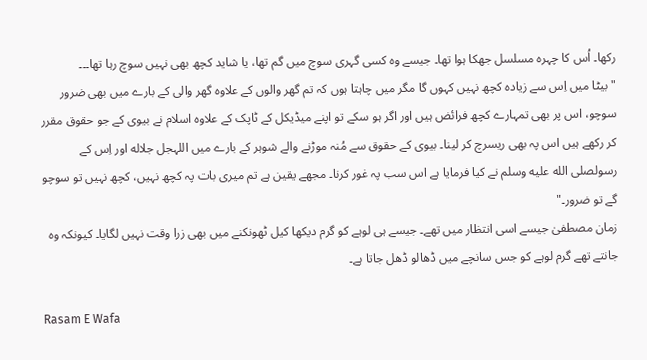رکھا۔ اُس کا چہرہ مسلسل جھکا ہوا تھا۔ جیسے وہ کسی گہری سوچ میں گم تھا، یا شاید کچھ بھی نہیں سوچ رہا تھا۔۔۔
"بیٹا میں اِس سے زیادہ کچھ نہیں کہوں گا مگر میں چاہتا ہوں کہ تم گھر والوں کے علاوہ گھر والی کے بارے میں بھی ضرور سوچو، اس پر بھی تمہارے کچھ فرائض ہیں اور اگر ہو سکے تو اپنے میڈیکل کے ٹاپک کے علاوہ اسلام نے بیوی کے جو حقوق مقرر کر رکھے ہیں اس پہ بھی ریسرچ کر لینا۔ بیوی کے حقوق سے مُنہ موڑنے والے شوہر کے بارے میں اللہجل جلاله اور اِس کے رسولصلى الله عليه وسلم نے کیا فرمایا ہے اس سب پہ غور کرنا۔ مجھے یقین ہے تم میری بات پہ کچھ نہیں، کچھ نہیں تو سوچو گے تو ضرور۔"
زمان مصطفیٰ جیسے اسی انتظار میں تھے۔ جیسے ہی لوہے کو گرم دیکھا کیل ٹھونکنے میں بھی زرا وقت نہیں لگایا۔ کیونکہ وہ جانتے تھے گرم لوہے کو جس سانچے میں ڈھالو ڈھل جاتا ہے۔

Rasam E Wafa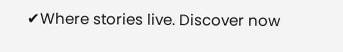✔Where stories live. Discover now